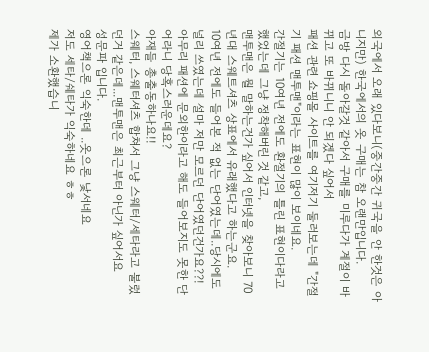외국에서 오래 있다보니(중간중간 귀국을 안 한것은 아니지만) 한국에서의 옷 구매는 참 오랜만입니다.
금방 다시 돌아갈것 같아서 구매를 미루다가 계절이 바뀌고 또 바뀌니니 안 되겠다 싶어서
패션 관련 쇼핑몰 사이트를 여기저기 둘러보는데 "간절기 패션 맨투맨"이라는 표현이 많이 보이네요.
간절기는 10여년 전에도 환절기의 틀린 표현이다라고 했었는데 그냥 정착해버린 것 같고,
맨투맨은 뭘 말하는건가 싶어서 인터넷을 찾아보니 70년대 스웨트셔츠 상표에서 유래했다고 하는군요.
10여년 전에도 들어본 적 없는 단어였는데..당시에도 널리 쓰였는데 설마 저만 모르던 단어였던건가요??!
아무리 패션에 문외한이라고 해도 들어보지도 못한 단어라니 당혹스러운데요?
아재들 총출동하나요!!
스웨터, 스웨터셔츠 합쳐서 그냥 스웨터/세타라고 불렀던거 같은데...맨투맨은 최근부터 아닌가 싶어서요
성문파 입니다.
영어책으론 익숙한데 ..옷으론 낯서네요
저도 세타/쉐타가 익숙하네요 ㅎㅎ
제가 소환했습니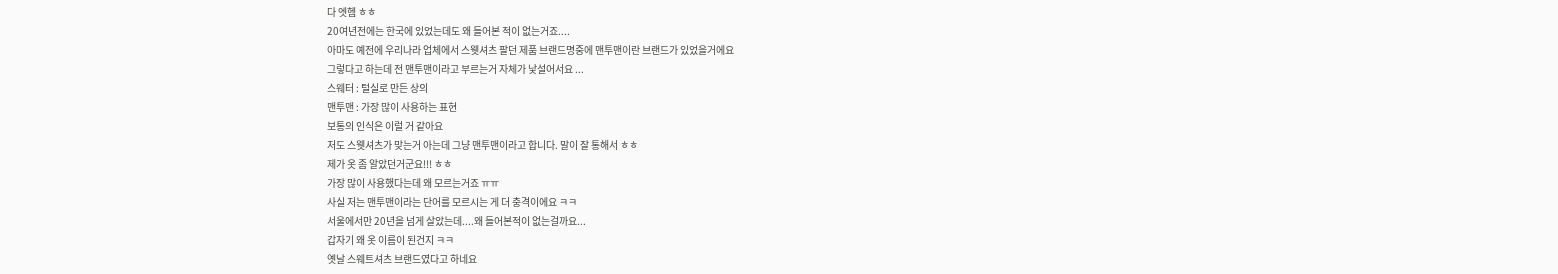다 엣헴 ㅎㅎ
20여년전에는 한국에 있었는데도 왜 들어본 적이 없는거죠....
아마도 예전에 우리나라 업체에서 스웻셔츠 팔던 제품 브랜드명중에 맨투맨이란 브랜드가 있었을거에요
그렇다고 하는데 전 맨투맨이라고 부르는거 자체가 낯설어서요 ...
스웨터 : 털실로 만든 상의
맨투맨 : 가장 많이 사용하는 표현
보통의 인식은 이럴 거 같아요
저도 스웻셔츠가 맞는거 아는데 그냥 맨투맨이라고 합니다. 말이 잘 통해서 ㅎㅎ
제가 옷 좀 알았던거군요!!! ㅎㅎ
가장 많이 사용했다는데 왜 모르는거죠 ㅠㅠ
사실 저는 맨투맨이라는 단어를 모르시는 게 더 충격이에요 ㅋㅋ
서울에서만 20년을 넘게 살았는데....왜 들어본적이 없는걸까요...
갑자기 왜 옷 이름이 된건지 ㅋㅋ
옛날 스웨트셔츠 브랜드였다고 하네요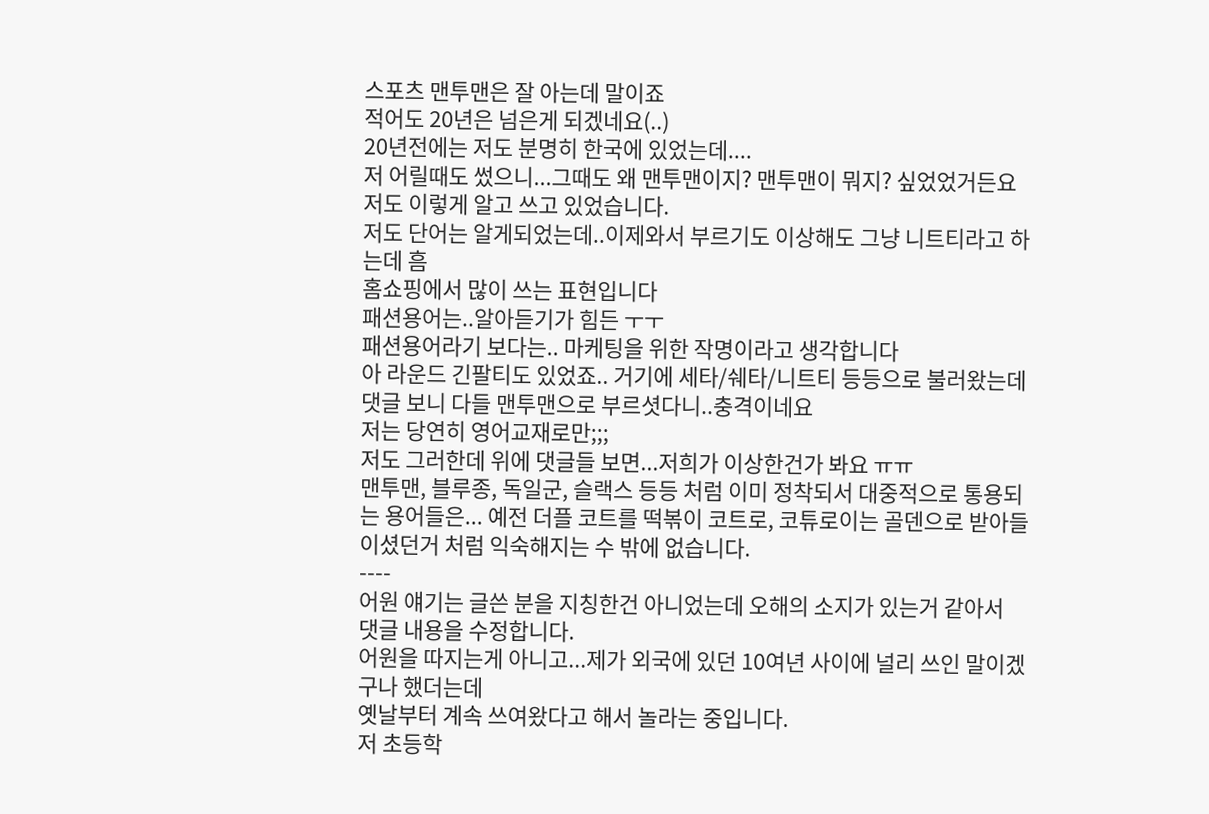스포츠 맨투맨은 잘 아는데 말이죠
적어도 20년은 넘은게 되겠네요(..)
20년전에는 저도 분명히 한국에 있었는데....
저 어릴때도 썼으니...그때도 왜 맨투맨이지? 맨투맨이 뭐지? 싶었었거든요
저도 이렇게 알고 쓰고 있었습니다.
저도 단어는 알게되었는데..이제와서 부르기도 이상해도 그냥 니트티라고 하는데 흠
홈쇼핑에서 많이 쓰는 표현입니다
패션용어는..알아듣기가 힘든 ㅜㅜ
패션용어라기 보다는.. 마케팅을 위한 작명이라고 생각합니다
아 라운드 긴팔티도 있었죠.. 거기에 세타/쉐타/니트티 등등으로 불러왔는데
댓글 보니 다들 맨투맨으로 부르셧다니..충격이네요
저는 당연히 영어교재로만;;;
저도 그러한데 위에 댓글들 보면...저희가 이상한건가 봐요 ㅠㅠ
맨투맨, 블루종, 독일군, 슬랙스 등등 처럼 이미 정착되서 대중적으로 통용되는 용어들은... 예전 더플 코트를 떡볶이 코트로, 코튜로이는 골덴으로 받아들이셨던거 처럼 익숙해지는 수 밖에 없습니다.
----
어원 얘기는 글쓴 분을 지칭한건 아니었는데 오해의 소지가 있는거 같아서 댓글 내용을 수정합니다.
어원을 따지는게 아니고...제가 외국에 있던 10여년 사이에 널리 쓰인 말이겠구나 했더는데
옛날부터 계속 쓰여왔다고 해서 놀라는 중입니다.
저 초등학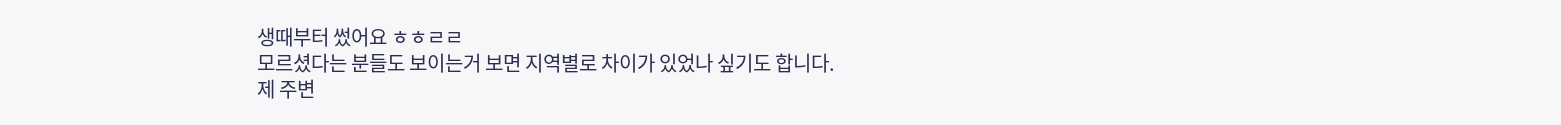생때부터 썼어요 ㅎㅎㄹㄹ
모르셨다는 분들도 보이는거 보면 지역별로 차이가 있었나 싶기도 합니다.
제 주변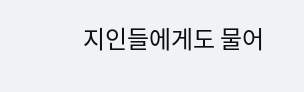지인들에게도 물어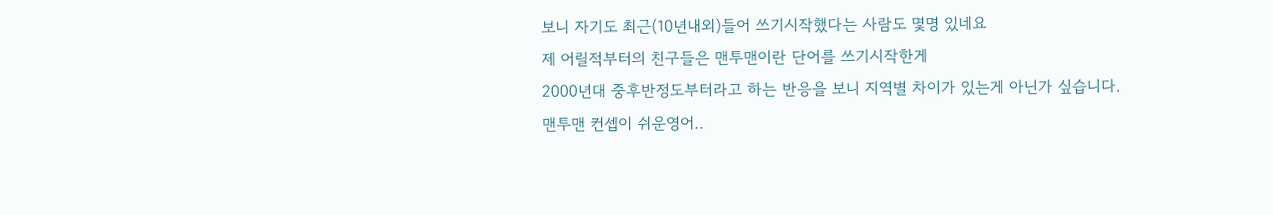보니 자기도 최근(10년내외)들어 쓰기시작했다는 사람도 몇명 있네요
제 어릴적부터의 친구들은 맨투맨이란 단어를 쓰기시작한게
2000년대 중후반정도부터라고 하는 반응을 보니 지역별 차이가 있는게 아닌가 싶습니다.
맨투맨 컨셉이 쉬운영어..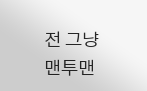전 그냥 맨투맨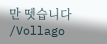만 뗏습니다
/Vollago